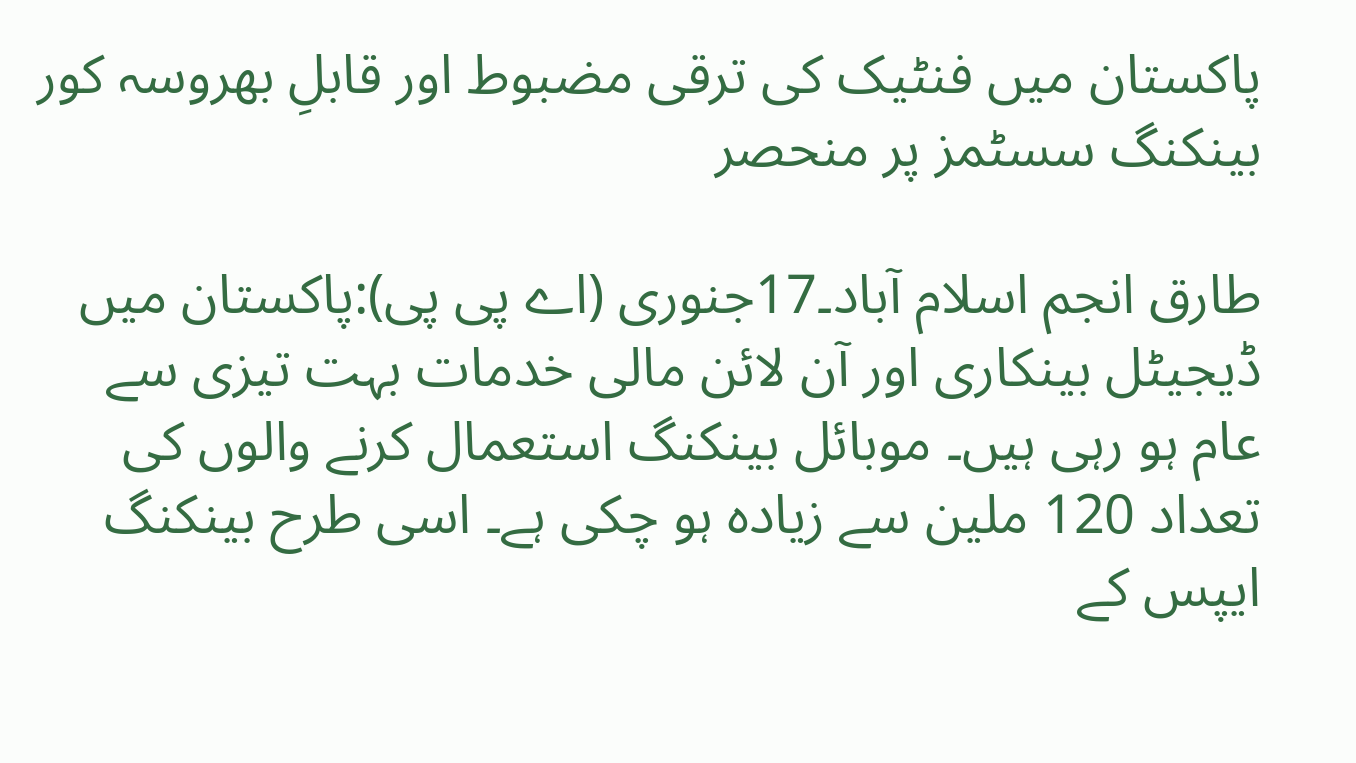پاکستان میں فنٹیک کی ترقی مضبوط اور قابلِ بھروسہ کور بینکنگ سسٹمز پر منحصر

طارق انجم اسلام آباد۔17جنوری (اے پی پی):پاکستان میں ڈیجیٹل بینکاری اور آن لائن مالی خدمات بہت تیزی سے عام ہو رہی ہیں۔ موبائل بینکنگ استعمال کرنے والوں کی تعداد 120 ملین سے زیادہ ہو چکی ہے۔ اسی طرح بینکنگ ایپس کے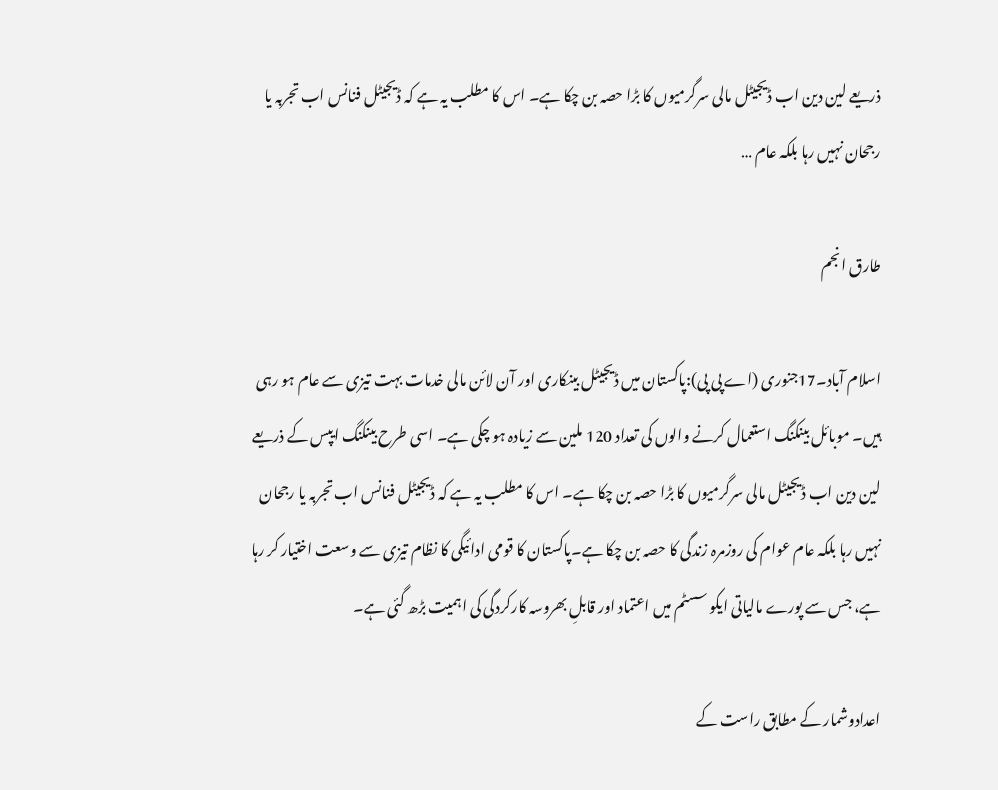ذریعے لین دین اب ڈیجیٹل مالی سرگرمیوں کا بڑا حصہ بن چکا ہے۔ اس کا مطلب یہ ہے کہ ڈیجیٹل فنانس اب تجربہ یا رجحان نہیں رہا بلکہ عام …

طارق انجم

اسلام آباد۔17جنوری (اے پی پی):پاکستان میں ڈیجیٹل بینکاری اور آن لائن مالی خدمات بہت تیزی سے عام ہو رہی ہیں۔ موبائل بینکنگ استعمال کرنے والوں کی تعداد 120 ملین سے زیادہ ہو چکی ہے۔ اسی طرح بینکنگ ایپس کے ذریعے لین دین اب ڈیجیٹل مالی سرگرمیوں کا بڑا حصہ بن چکا ہے۔ اس کا مطلب یہ ہے کہ ڈیجیٹل فنانس اب تجربہ یا رجحان نہیں رہا بلکہ عام عوام کی روزمرہ زندگی کا حصہ بن چکا ہے۔پاکستان کا قومی ادائیگی کا نظام تیزی سے وسعت اختیار کر رہا ہے، جس سے پورے مالیاتی ایکو سسٹم میں اعتماد اور قابلِ بھروسہ کارکردگی کی اہمیت بڑھ گئی ہے۔

اعدادوشمار کے مطابق راست کے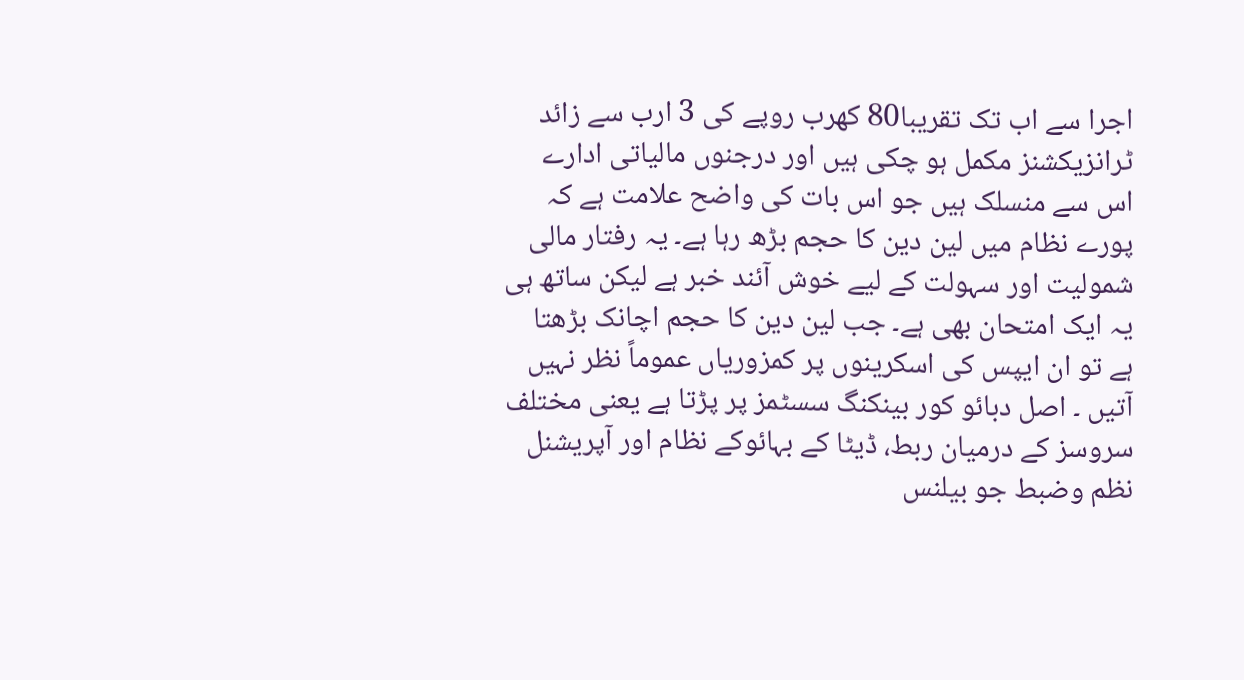اجرا سے اب تک تقریبا80 کھرب روپے کی 3 ارب سے زائد ٹرانزیکشنز مکمل ہو چکی ہیں اور درجنوں مالیاتی ادارے اس سے منسلک ہیں جو اس بات کی واضح علامت ہے کہ پورے نظام میں لین دین کا حجم بڑھ رہا ہے۔ یہ رفتار مالی شمولیت اور سہولت کے لیے خوش آئند خبر ہے لیکن ساتھ ہی یہ ایک امتحان بھی ہے۔ جب لین دین کا حجم اچانک بڑھتا ہے تو ان ایپس کی اسکرینوں پر کمزوریاں عموماً نظر نہیں آتیں ۔ اصل دبائو کور بینکنگ سسٹمز پر پڑتا ہے یعنی مختلف سروسز کے درمیان ربط، ڈیٹا کے بہائوکے نظام اور آپریشنل نظم وضبط جو بیلنس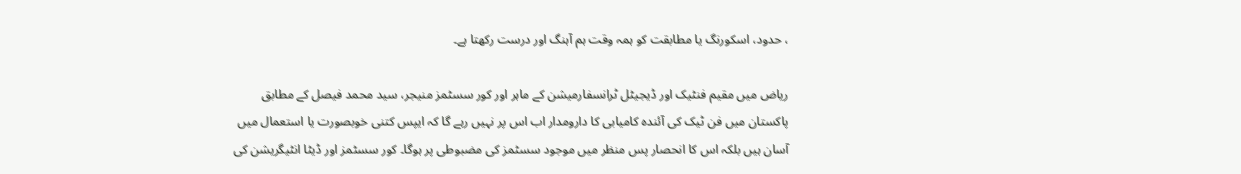، حدود، اسکورنگ یا مطابقت کو ہمہ وقت ہم آہنگ اور درست رکھتا ہے۔

ریاض میں مقیم فنٹیک اور ڈیجیٹل ٹرانسفارمیشن کے ماہر اور کور سسٹمز منیجر، سید محمد فیصل کے مطابق پاکستان میں فن ٹیک کی آئندہ کامیابی کا دارومدار اب اس پر نہیں رہے گا کہ ایپس کتنی خوبصورت یا استعمال میں آسان ہیں بلکہ اس کا انحصار پس منظر میں موجود سسٹمز کی مضبوطی پر ہوگا۔ کور سسٹمز اور ڈیٹا انٹیگریشن کی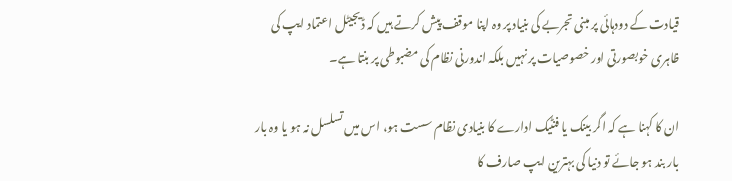قیادت کے دودہائی پر مبنی تجربے کی بنیاد پر وہ اپنا موقف پیش کرتے ہیں کہ ڈیجیٹل اعتماد ایپ کی ظاہری خوبصورتی اور خصوصیات پر نہیں بلکہ اندورنی نظام کی مضبوطی پر بنتا ہے۔

ان کا کہنا ہے کہ اگر بینک یا فنٹیک ادارے کا بنیادی نظام سست ہو، اس میں تسلسل نہ ہو یا وہ بار بار بند ہو جائے تو دنیا کی بہترین ایپ صارف کا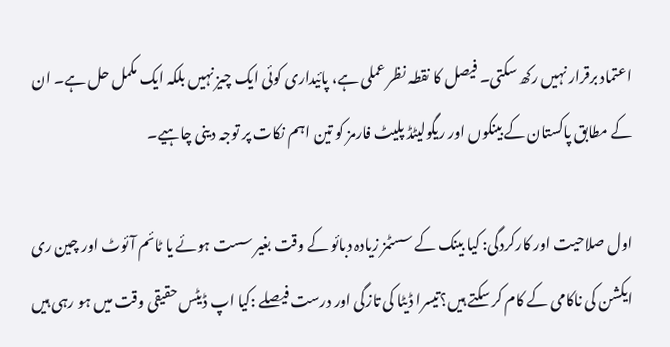اعتماد برقرار نہیں رکھ سکتی۔ فیصل کا نقطہ نظر عملی ہے، پائیداری کوئی ایک چیز نہیں بلکہ ایک مکمل حل ہے۔ ان کے مطابق پاکستان کے بینکوں اور ریگولیٹڈ پلیٹ فارمز کو تین اہم نکات پر توجہ دینی چاہیے۔

اول صلاحیت اور کارکردگی: کیا بینک کے سسٹمز زیادہ دبائو کے وقت بغیر سست ہوئے یا ٹائم آئوٹ اور چین ری ایکشن کی ناکامی کے کام کر سکتے ہیں؟تیسرا ڈیٹا کی تازگی اور درست فیصلے :کیا اپ ڈیٹس حقیقی وقت میں ہو رہی ہیں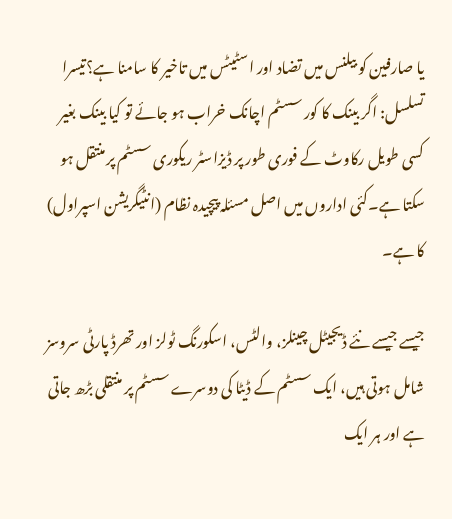یا صارفین کو بیلنس میں تضاد اور اسٹیٹس میں تاخیر کا سامنا ہے؟تیسرا تسلسل: اگر بینک کا کور سسٹم اچانک خراب ہو جائے تو کیا بینک بغیر کسی طویل رکاوٹ کے فوری طور پر ڈیزاسٹر ریکوری سسٹم پر منتقل ہو سکتا ہے۔کئی اداروں میں اصل مسئلہ پیچیدہ نظام (انٹیگریشن اسپراول) کا ہے۔

جیسے جیسے نئے ڈیجیٹل چینلز، والٹس، اسکورنگ ٹولز اور تھرڈ پارٹی سروسز شامل ہوتی ہیں، ایک سسٹم کے ڈیٹا کی دوسرے سسٹم پر منتقلی بڑھ جاتی ہے اور ہر ایک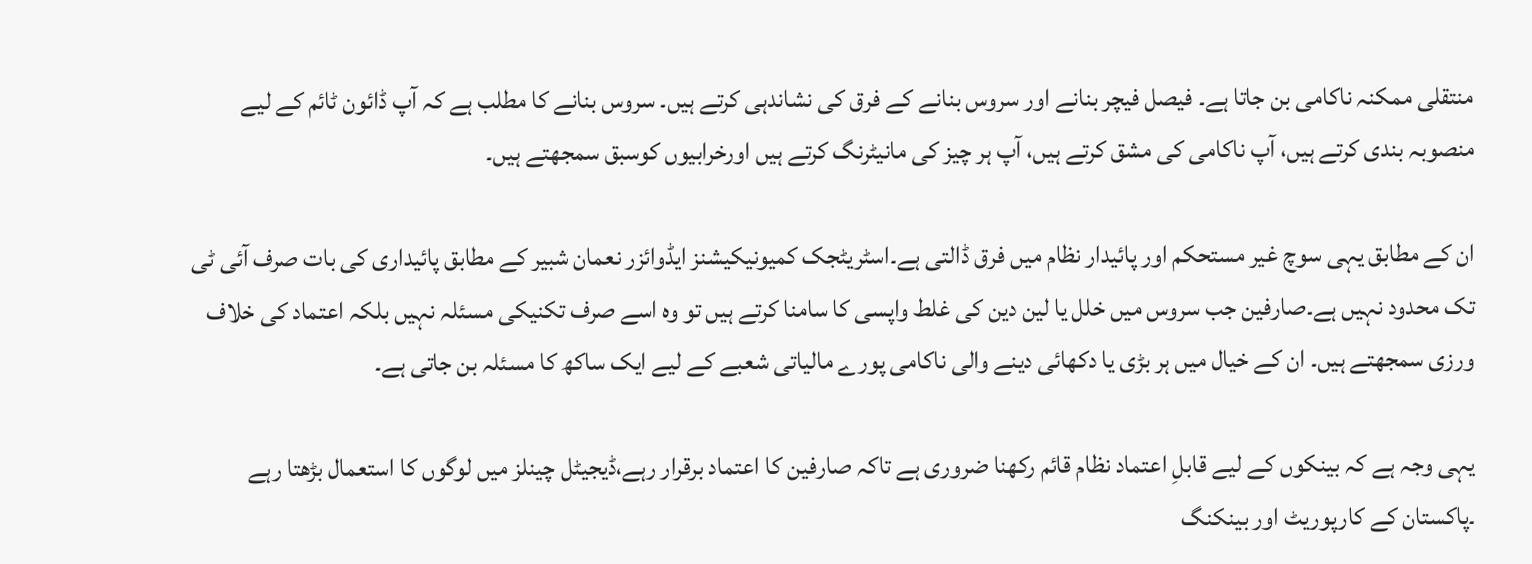منتقلی ممکنہ ناکامی بن جاتا ہے۔ فیصل فیچر بنانے اور سروس بنانے کے فرق کی نشاندہی کرتے ہیں۔ سروس بنانے کا مطلب ہے کہ آپ ڈائون ٹائم کے لیے منصوبہ بندی کرتے ہیں، آپ ناکامی کی مشق کرتے ہیں، آپ ہر چیز کی مانیٹرنگ کرتے ہیں اورخرابیوں کوسبق سمجھتے ہیں۔

ان کے مطابق یہی سوچ غیر مستحکم اور پائیدار نظام میں فرق ڈالتی ہے۔اسٹریٹجک کمیونیکیشنز ایڈوائزر نعمان شبیر کے مطابق پائیداری کی بات صرف آئی ٹی تک محدود نہیں ہے۔صارفین جب سروس میں خلل یا لین دین کی غلط واپسی کا سامنا کرتے ہیں تو وہ اسے صرف تکنیکی مسئلہ نہیں بلکہ اعتماد کی خلاف ورزی سمجھتے ہیں۔ ان کے خیال میں ہر بڑی یا دکھائی دینے والی ناکامی پورے مالیاتی شعبے کے لیے ایک ساکھ کا مسئلہ بن جاتی ہے۔

یہی وجہ ہے کہ بینکوں کے لیے قابلِ اعتماد نظام قائم رکھنا ضروری ہے تاکہ صارفین کا اعتماد برقرار رہے،ڈیجیٹل چینلز میں لوگوں کا استعمال بڑھتا رہے ۔پاکستان کے کارپوریٹ اور بینکنگ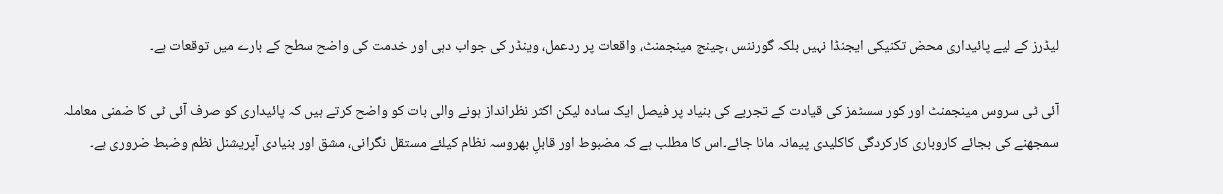لیڈرز کے لیے پائیداری محض تکنیکی ایجنڈا نہیں بلکہ گورننس ،چینج مینجمنٹ، واقعات پر ردعمل، وینڈر کی جواب دہی اور خدمت کی واضح سطح کے بارے میں توقعات ہے۔

آئی ٹی سروس مینجمنٹ اور کور سسٹمز کی قیادت کے تجربے کی بنیاد پر فیصل ایک سادہ لیکن اکثر نظرانداز ہونے والی بات کو واضح کرتے ہیں کہ پائیداری کو صرف آئی ٹی کا ضمنی معاملہ سمجھنے کی بجائے کاروباری کارکردگی کاکلیدی پیمانہ مانا جائے۔اس کا مطلب ہے کہ مضبوط اور قابلِ بھروسہ نظام کیلئے مستقل نگرانی، مشق اور بنیادی آپریشنل نظم وضبط ضروری ہے۔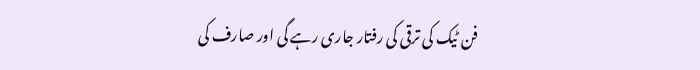فن ٹیک کی ترقی کی رفتار جاری رہے گی اور صارف کی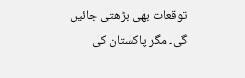توقعات بھی بڑھتی جائیں گی۔ مگر پاکستان کی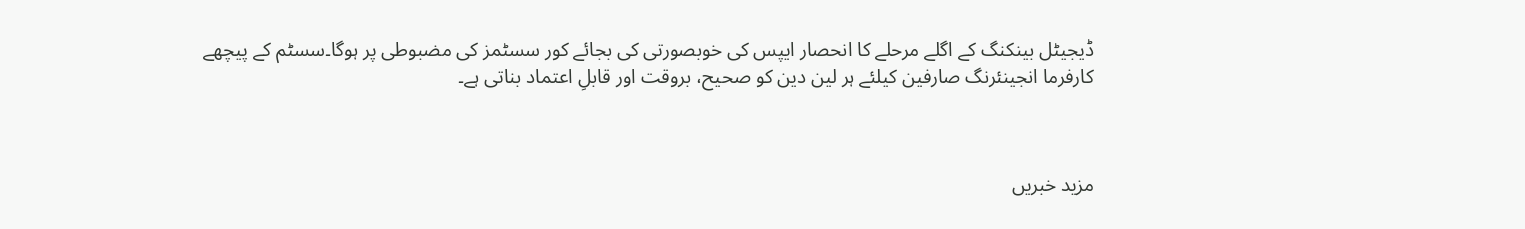ڈیجیٹل بینکنگ کے اگلے مرحلے کا انحصار ایپس کی خوبصورتی کی بجائے کور سسٹمز کی مضبوطی پر ہوگا۔سسٹم کے پیچھے کارفرما انجینئرنگ صارفین کیلئے ہر لین دین کو صحیح، بروقت اور قابلِ اعتماد بناتی ہے۔



مزید خبریں